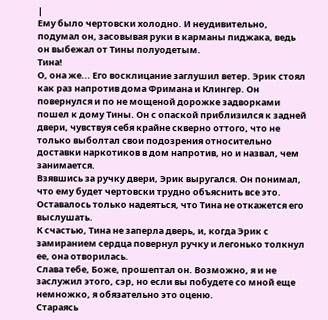|
Ему было чертовски холодно. И неудивительно, подумал он, засовывая руки в карманы пиджака, ведь он выбежал от Тины полуодетым.
Тина!
О, она же... Его восклицание заглушил ветер. Эрик стоял как раз напротив дома Фримана и Клингер. Он повернулся и по не мощеной дорожке задворками пошел к дому Тины. Он с опаской приблизился к задней двери, чувствуя себя крайне скверно оттого, что не только выболтал свои подозрения относительно доставки наркотиков в дом напротив, но и назвал, чем занимается.
Взявшись за ручку двери, Эрик выругался. Он понимал, что ему будет чертовски трудно объяснить все это. Оставалось только надеяться, что Тина не откажется его выслушать.
К счастью, Тина не заперла дверь, и, когда Эрик с замиранием сердца повернул ручку и легонько толкнул ее, она отворилась.
Слава тебе, Боже, прошептал он. Возможно, я и не заслужил этого, сэр, но если вы побудете со мной еще немножко, я обязательно это оценю.
Стараясь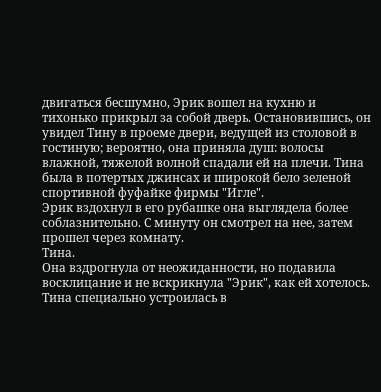двигаться бесшумно, Эрик вошел на кухню и тихонько прикрыл за собой дверь. Остановившись, он увидел Тину в проеме двери, ведущей из столовой в гостиную; вероятно, она приняла душ: волосы влажной, тяжелой волной спадали ей на плечи. Тина была в потертых джинсах и широкой бело зеленой спортивной фуфайке фирмы "Игле".
Эрик вздохнул в его рубашке она выглядела более соблазнительно. С минуту он смотрел на нее, затем прошел через комнату.
Тина.
Она вздрогнула от неожиданности, но подавила восклицание и не вскрикнула "Эрик", как ей хотелось.
Тина специально устроилась в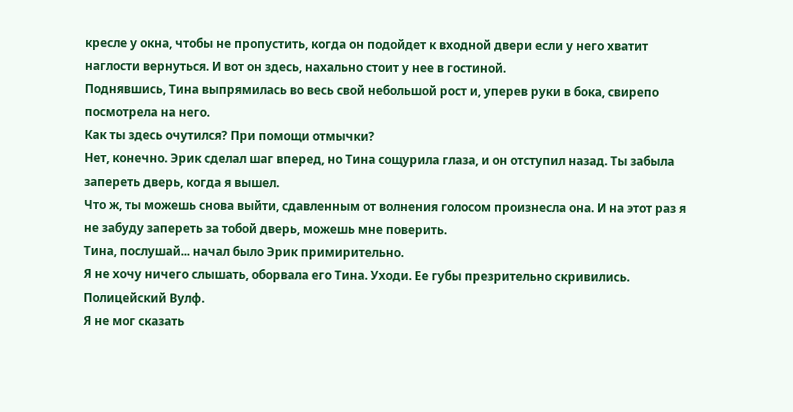кресле у окна, чтобы не пропустить, когда он подойдет к входной двери если у него хватит наглости вернуться. И вот он здесь, нахально стоит у нее в гостиной.
Поднявшись, Тина выпрямилась во весь свой небольшой рост и, уперев руки в бока, свирепо посмотрела на него.
Как ты здесь очутился? При помощи отмычки?
Нет, конечно. Эрик сделал шаг вперед, но Тина сощурила глаза, и он отступил назад. Ты забыла запереть дверь, когда я вышел.
Что ж, ты можешь снова выйти, сдавленным от волнения голосом произнесла она. И на этот раз я не забуду запереть за тобой дверь, можешь мне поверить.
Тина, послушай... начал было Эрик примирительно.
Я не хочу ничего слышать, оборвала его Тина. Уходи. Ее губы презрительно скривились. Полицейский Вулф.
Я не мог сказать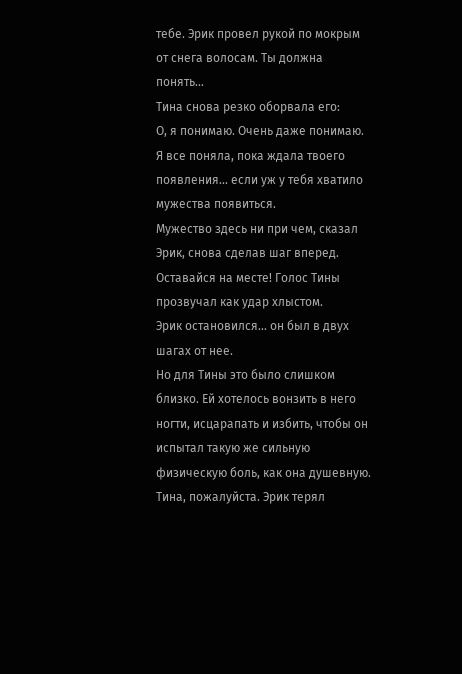тебе. Эрик провел рукой по мокрым от снега волосам. Ты должна понять...
Тина снова резко оборвала его:
О, я понимаю. Очень даже понимаю. Я все поняла, пока ждала твоего появления... если уж у тебя хватило мужества появиться.
Мужество здесь ни при чем, сказал Эрик, снова сделав шаг вперед.
Оставайся на месте! Голос Тины прозвучал как удар хлыстом.
Эрик остановился... он был в двух шагах от нее.
Но для Тины это было слишком близко. Ей хотелось вонзить в него ногти, исцарапать и избить, чтобы он испытал такую же сильную физическую боль, как она душевную.
Тина, пожалуйста. Эрик терял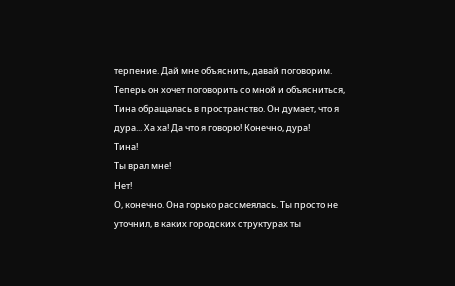терпение. Дай мне объяснить, давай поговорим.
Теперь он хочет поговорить со мной и объясниться, Тина обращалась в пространство. Он думает, что я дура... Ха ха! Да что я говорю! Конечно, дура!
Тина!
Ты врал мне!
Нет!
О, конечно. Она горько рассмеялась. Ты просто не уточнил, в каких городских структурах ты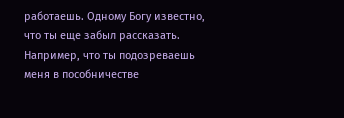работаешь. Одному Богу известно, что ты еще забыл рассказать. Например, что ты подозреваешь меня в пособничестве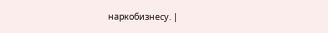наркобизнесу. |